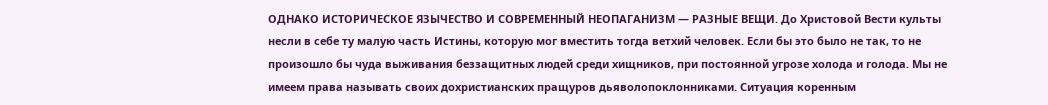ОДНАКО ИСТОРИЧЕСКОЕ ЯЗЫЧЕСТВО И СОВРЕМЕННЫЙ НЕОПАГАНИЗМ — РАЗНЫЕ ВЕЩИ. До Христовой Вести культы несли в себе ту малую часть Истины, которую мог вместить тогда ветхий человек. Если бы это было не так, то не произошло бы чуда выживания беззащитных людей среди хищников, при постоянной угрозе холода и голода. Мы не имеем права называть своих дохристианских пращуров дьяволопоклонниками. Ситуация коренным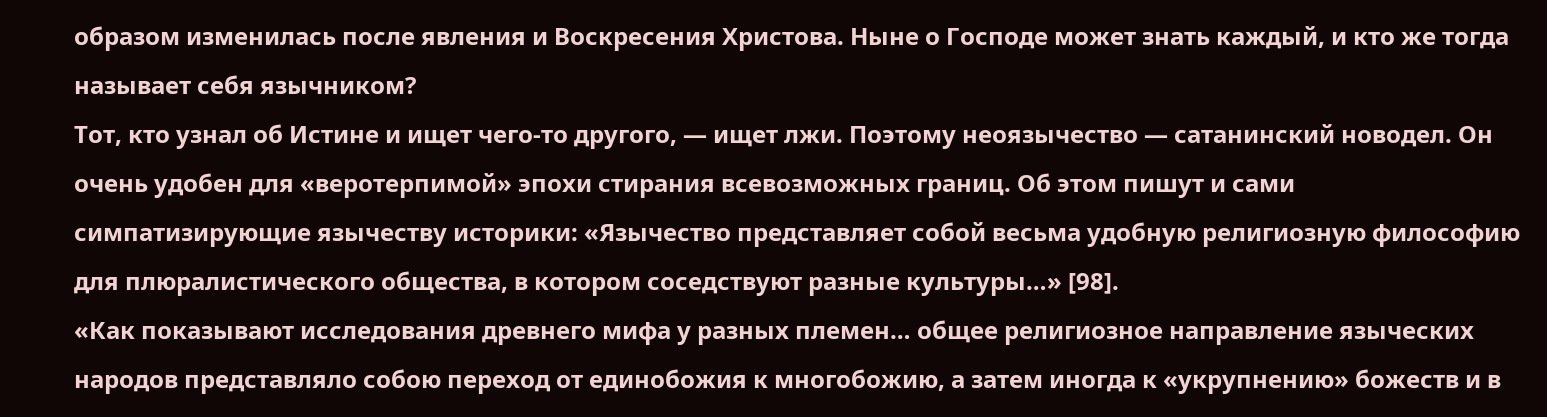образом изменилась после явления и Воскресения Христова. Ныне о Господе может знать каждый, и кто же тогда называет себя язычником?
Тот, кто узнал об Истине и ищет чего-то другого, — ищет лжи. Поэтому неоязычество — сатанинский новодел. Он очень удобен для «веротерпимой» эпохи стирания всевозможных границ. Об этом пишут и сами симпатизирующие язычеству историки: «Язычество представляет собой весьма удобную религиозную философию для плюралистического общества, в котором соседствуют разные культуры…» [98].
«Как показывают исследования древнего мифа у разных племен… общее религиозное направление языческих народов представляло собою переход от единобожия к многобожию, а затем иногда к «укрупнению» божеств и в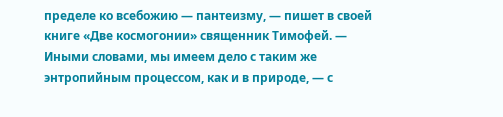пределе ко всебожию — пантеизму, — пишет в своей книге «Две космогонии» священник Тимофей. — Иными словами, мы имеем дело с таким же энтропийным процессом, как и в природе, — с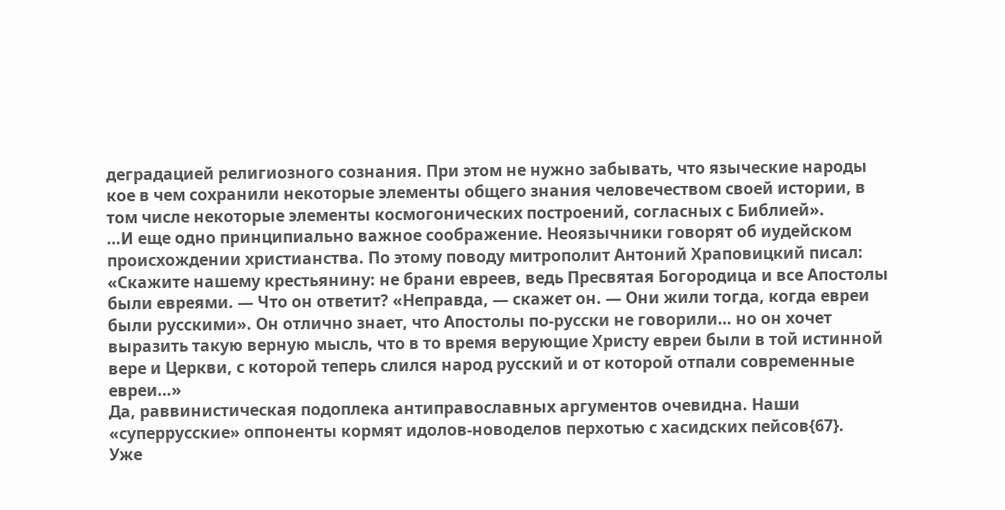деградацией религиозного сознания. При этом не нужно забывать, что языческие народы кое в чем сохранили некоторые элементы общего знания человечеством своей истории, в том числе некоторые элементы космогонических построений, согласных с Библией».
…И еще одно принципиально важное соображение. Неоязычники говорят об иудейском происхождении христианства. По этому поводу митрополит Антоний Храповицкий писал: «Скажите нашему крестьянину: не брани евреев, ведь Пресвятая Богородица и все Апостолы были евреями. — Что он ответит? «Неправда, — скажет он. — Они жили тогда, когда евреи были русскими». Он отлично знает, что Апостолы по-русски не говорили… но он хочет выразить такую верную мысль, что в то время верующие Христу евреи были в той истинной вере и Церкви, с которой теперь слился народ русский и от которой отпали современные евреи…»
Да, раввинистическая подоплека антиправославных аргументов очевидна. Наши «суперрусские» оппоненты кормят идолов-новоделов перхотью с хасидских пейсов{67}.
Уже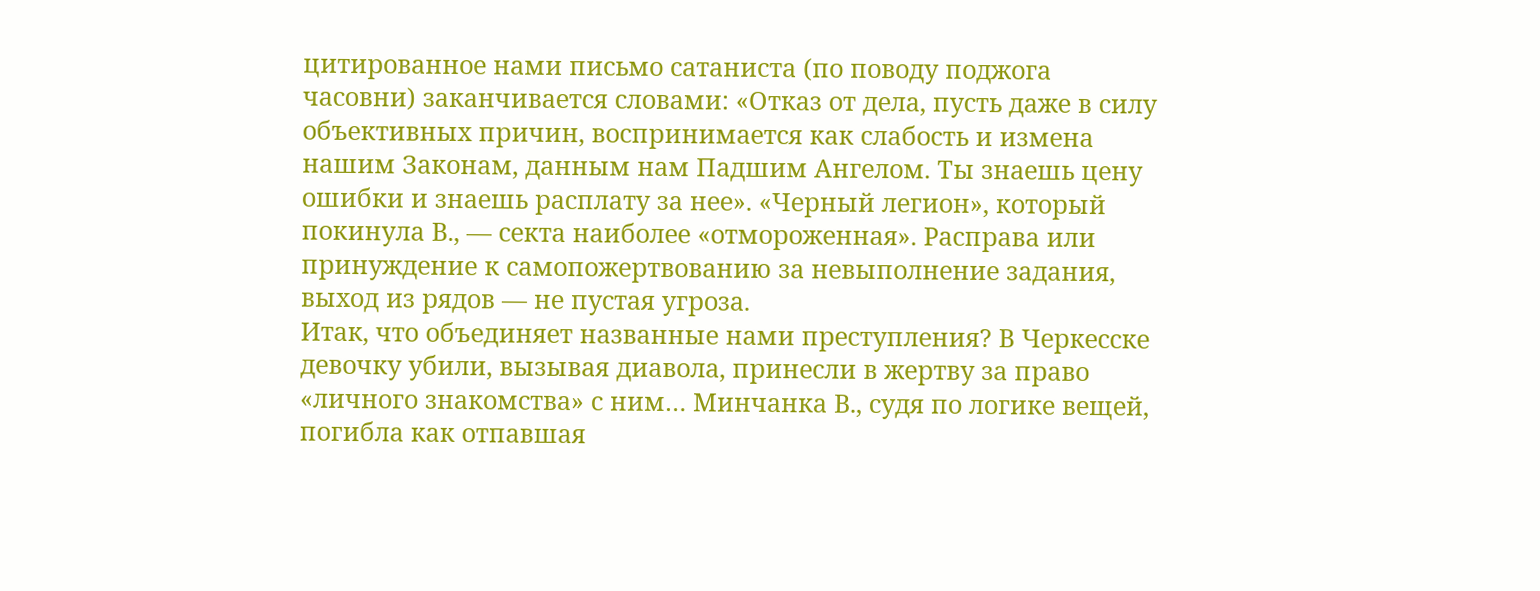цитированное нами письмо сатаниста (по поводу поджога часовни) заканчивается словами: «Отказ от дела, пусть даже в силу объективных причин, воспринимается как слабость и измена нашим Законам, данным нам Падшим Ангелом. Ты знаешь цену ошибки и знаешь расплату за нее». «Черный легион», который покинула В., — секта наиболее «отмороженная». Расправа или принуждение к самопожертвованию за невыполнение задания, выход из рядов — не пустая угроза.
Итак, что объединяет названные нами преступления? В Черкесске девочку убили, вызывая диавола, принесли в жертву за право «личного знакомства» с ним… Минчанка В., судя по логике вещей, погибла как отпавшая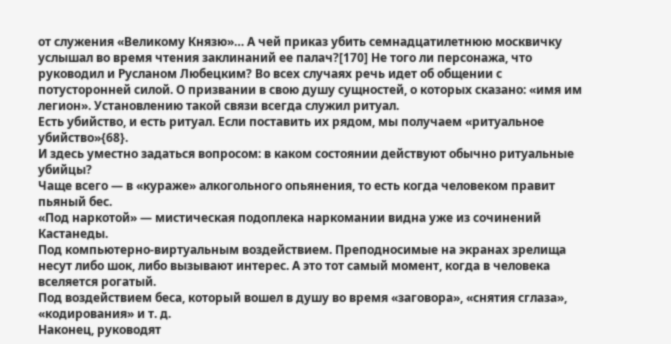от служения «Великому Князю»… А чей приказ убить семнадцатилетнюю москвичку услышал во время чтения заклинаний ее палач?[170] Не того ли персонажа, что руководил и Русланом Любецким? Во всех случаях речь идет об общении с потусторонней силой. О призвании в свою душу сущностей, о которых сказано: «имя им легион». Установлению такой связи всегда служил ритуал.
Есть убийство, и есть ритуал. Если поставить их рядом, мы получаем «ритуальное убийство»{68}.
И здесь уместно задаться вопросом: в каком состоянии действуют обычно ритуальные убийцы?
Чаще всего — в «кураже» алкогольного опьянения, то есть когда человеком правит пьяный бес.
«Под наркотой» — мистическая подоплека наркомании видна уже из сочинений Кастанеды.
Под компьютерно-виртуальным воздействием. Преподносимые на экранах зрелища несут либо шок, либо вызывают интерес. А это тот самый момент, когда в человека вселяется рогатый.
Под воздействием беса, который вошел в душу во время «заговора», «снятия сглаза», «кодирования» и т. д.
Наконец, руководят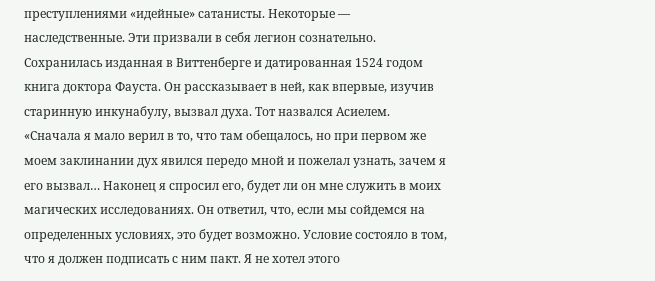преступлениями «идейные» сатанисты. Некоторые — наследственные. Эти призвали в себя легион сознательно.
Сохранилась изданная в Виттенберге и датированная 1524 годом книга доктора Фауста. Он рассказывает в ней, как впервые, изучив старинную инкунабулу, вызвал духа. Тот назвался Асиелем.
«Сначала я мало верил в то, что там обещалось, но при первом же моем заклинании дух явился передо мной и пожелал узнать, зачем я его вызвал… Наконец я спросил его, будет ли он мне служить в моих магических исследованиях. Он ответил, что, если мы сойдемся на определенных условиях, это будет возможно. Условие состояло в том, что я должен подписать с ним пакт. Я не хотел этого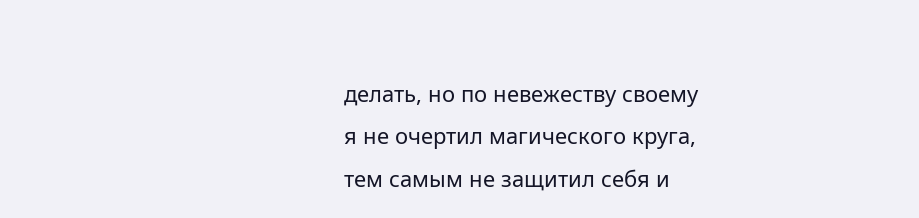делать, но по невежеству своему я не очертил магического круга, тем самым не защитил себя и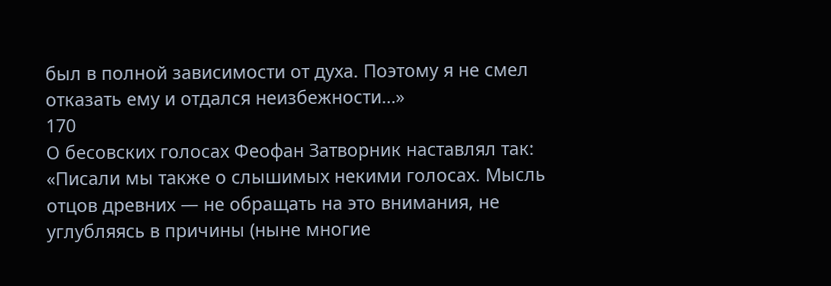был в полной зависимости от духа. Поэтому я не смел отказать ему и отдался неизбежности…»
170
О бесовских голосах Феофан Затворник наставлял так: «Писали мы также о слышимых некими голосах. Мысль отцов древних — не обращать на это внимания, не углубляясь в причины (ныне многие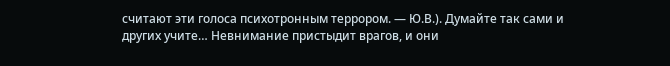считают эти голоса психотронным террором. — Ю.В.). Думайте так сами и других учите… Невнимание пристыдит врагов, и они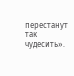перестанут так чудесить».